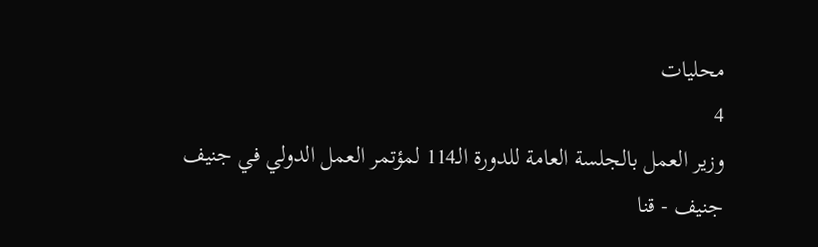محليات
4
وزير العمل بالجلسة العامة للدورة الـ114 لمؤتمر العمل الدولي في جنيف
جنيف - قنا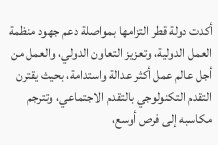أكدت دولة قطر التزامها بمواصلة دعم جهود منظمة العمل الدولية، وتعزيز التعاون الدولي، والعمل من أجل عالم عمل أكثر عدالة واستدامة، بحيث يقترن التقدم التكنولوجي بالتقدم الاجتماعي، وتترجم مكاسبه إلى فرص أوسع،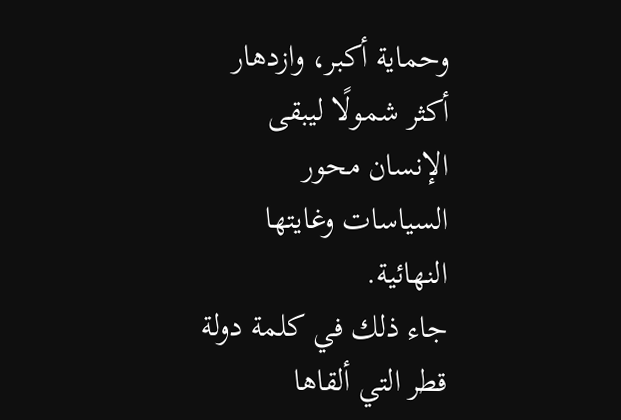وحماية أكبر، وازدهار أكثر شمولًا ليبقى الإنسان محور السياسات وغايتها النهائية.
جاء ذلك في كلمة دولة قطر التي ألقاها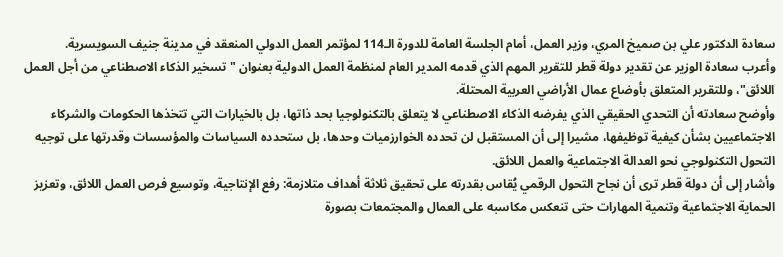سعادة الدكتور علي بن صميخ المري، وزير العمل، أمام الجلسة العامة للدورة الـ114 لمؤتمر العمل الدولي المنعقد في مدينة جنيف السويسرية.
وأعرب سعادة الوزير عن تقدير دولة قطر للتقرير المهم الذي قدمه المدير العام لمنظمة العمل الدولية بعنوان "تسخير الذكاء الاصطناعي من أجل العمل اللائق"، وللتقرير المتعلق بأوضاع عمال الأراضي العربية المحتلة.
وأوضح سعادته أن التحدي الحقيقي الذي يفرضه الذكاء الاصطناعي لا يتعلق بالتكنولوجيا بحد ذاتها، بل بالخيارات التي تتخذها الحكومات والشركاء الاجتماعيين بشأن كيفية توظيفها، مشيرا إلى أن المستقبل لن تحدده الخوارزميات وحدها، بل ستحدده السياسات والمؤسسات وقدرتها على توجيه التحول التكنولوجي نحو العدالة الاجتماعية والعمل اللائق.
وأشار إلى أن دولة قطر ترى أن نجاح التحول الرقمي يُقاس بقدرته على تحقيق ثلاثة أهداف متلازمة: رفع الإنتاجية، وتوسيع فرص العمل اللائق، وتعزيز الحماية الاجتماعية وتنمية المهارات حتى تنعكس مكاسبه على العمال والمجتمعات بصورة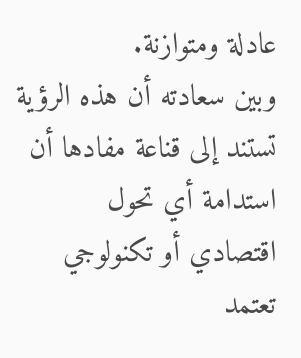عادلة ومتوازنة.
وبين سعادته أن هذه الرؤية تستند إلى قناعة مفادها أن استدامة أي تحول اقتصادي أو تكنولوجي تعتمد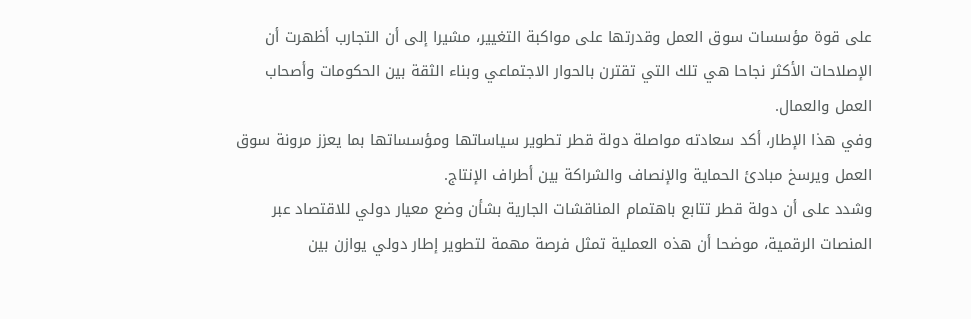على قوة مؤسسات سوق العمل وقدرتها على مواكبة التغيير، مشيرا إلى أن التجارب أظهرت أن الإصلاحات الأكثر نجاحا هي تلك التي تقترن بالحوار الاجتماعي وبناء الثقة بين الحكومات وأصحاب العمل والعمال.
وفي هذا الإطار، أكد سعادته مواصلة دولة قطر تطوير سياساتها ومؤسساتها بما يعزز مرونة سوق العمل ويرسخ مبادئ الحماية والإنصاف والشراكة بين أطراف الإنتاج.
وشدد على أن دولة قطر تتابع باهتمام المناقشات الجارية بشأن وضع معيار دولي للاقتصاد عبر المنصات الرقمية، موضحا أن هذه العملية تمثل فرصة مهمة لتطوير إطار دولي يوازن بين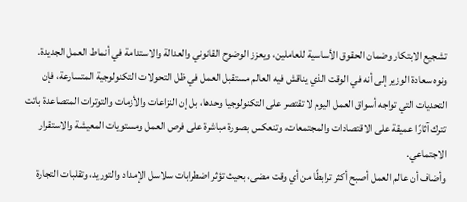تشجيع الابتكار وضمان الحقوق الأساسية للعاملين، ويعزز الوضوح القانوني والعدالة والاستدامة في أنماط العمل الجديدة.
ونوه سعادة الوزير إلى أنه في الوقت الذي يناقش فيه العالم مستقبل العمل في ظل التحولات التكنولوجية المتسارعة، فإن التحديات التي تواجه أسواق العمل اليوم لا تقتصر على التكنولوجيا وحدها، بل إن النزاعات والأزمات والتوترات المتصاعدة باتت تترك آثارًا عميقة على الاقتصادات والمجتمعات، وتنعكس بصورة مباشرة على فرص العمل ومستويات المعيشة والاستقرار الاجتماعي.
وأضاف أن عالم العمل أصبح أكثر ترابطًا من أي وقت مضى، بحيث تؤثر اضطرابات سلاسل الإمداد والتوريد، وتقلبات التجارة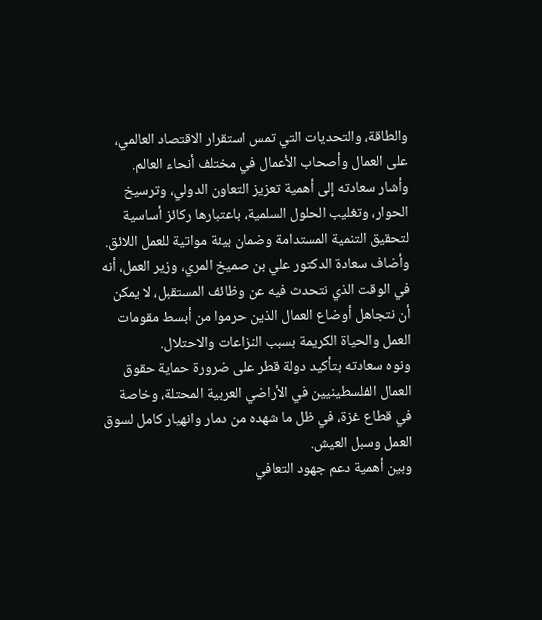والطاقة، والتحديات التي تمس استقرار الاقتصاد العالمي، على العمال وأصحاب الأعمال في مختلف أنحاء العالم.
وأشار سعادته إلى أهمية تعزيز التعاون الدولي، وترسيخ الحوار، وتغليب الحلول السلمية، باعتبارها ركائز أساسية لتحقيق التنمية المستدامة وضمان بيئة مواتية للعمل اللائق.
وأضاف سعادة الدكتور علي بن صميخ المري، وزير العمل، أنه في الوقت الذي نتحدث فيه عن وظائف المستقبل، لا يمكن أن نتجاهل أوضاع العمال الذين حرموا من أبسط مقومات العمل والحياة الكريمة بسبب النزاعات والاحتلال.
ونوه سعادته بتأكيد دولة قطر على ضرورة حماية حقوق العمال الفلسطينيين في الأراضي العربية المحتلة، وخاصة في قطاع غزة، في ظل ما شهده من دمار وانهيار كامل لسوق العمل وسبل العيش.
وبين أهمية دعم جهود التعافي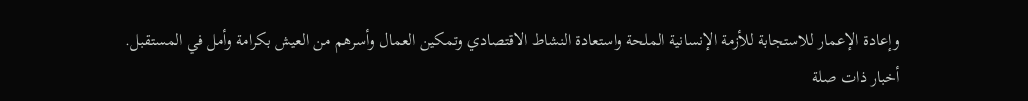وإعادة الإعمار للاستجابة للأزمة الإنسانية الملحة واستعادة النشاط الاقتصادي وتمكين العمال وأسرهم من العيش بكرامة وأمل في المستقبل.
أخبار ذات صلة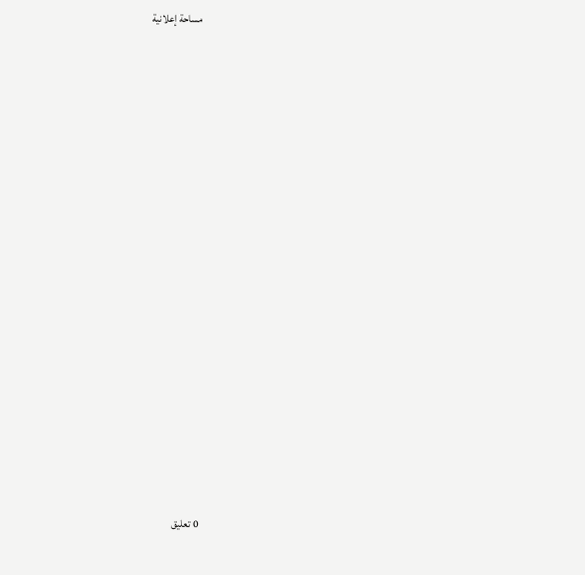مساحة إعلانية


















0 تعليق